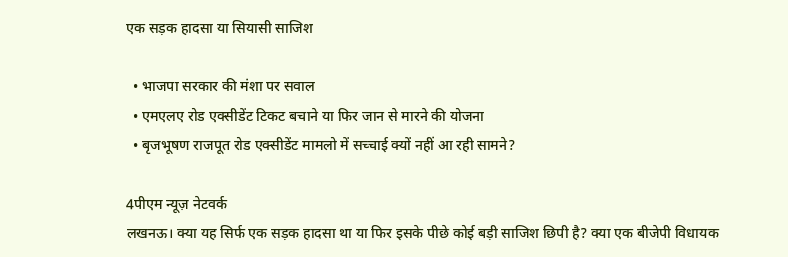एक सड़क हादसा या सियासी साजिश

  • भाजपा सरकार की मंशा पर सवाल
  • एमएलए रोड एक्सीडेंट टिकट बचाने या फिर जान से मारने की योजना
  • बृजभूषण राजपूत रोड एक्सीडेंट मामलो में सच्चाई क्यों नहीं आ रही सामने?

4पीएम न्यूज़ नेटवर्क
लखनऊ। क्या यह सिर्फ एक सड़क हादसा था या फिर इसके पीछे कोई बड़ी साजिश छिपी है? क्या एक बीजेपी विधायक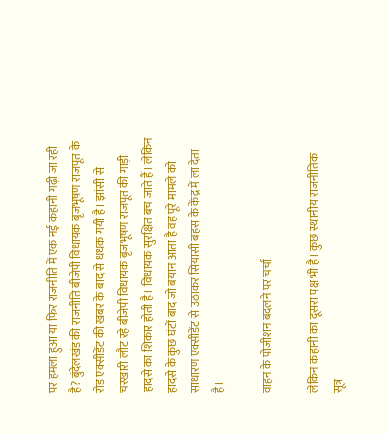पर हमला हुआ या फिर राजनीति में एक नई कहानी गढ़ी जा रही है? बुंदेलखंड की राजनीति बीजेपी विधायक बृजभूषण राजपूत के रोड एक्सीडेंट की खबर के बाद से धधक गयी है। झांसी से चरखारी लौट रहे बीजेपी विधायक बृजभूषण राजपूत की गाड़ी हादसे का शिकार होती है। विधायक सुरक्षित बच जाते हैं। लेकिन हादसे के कुछ घंटों बाद जो बयान आता है वह पूरे मामले को साधारण एक्सीडेंट से उठाकर सियासी बहस के केंद्र में ला देता है।

वाहन के पोजीशन बदलने पर चर्चा

लेकिन कहानी का दूसरा पक्ष भी है। कुछ स्थानीय राजनीतिक सूत्र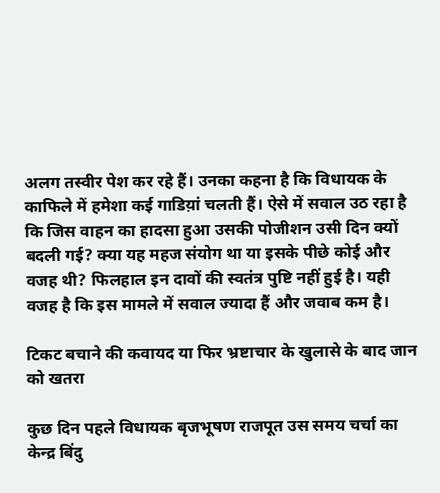अलग तस्वीर पेश कर रहे हैं। उनका कहना है कि विधायक के काफिले में हमेशा कई गाडिय़ां चलती हैं। ऐसे में सवाल उठ रहा है कि जिस वाहन का हादसा हुआ उसकी पोजीशन उसी दिन क्यों बदली गई? क्या यह महज संयोग था या इसके पीछे कोई और वजह थी? फिलहाल इन दावों की स्वतंत्र पुष्टि नहीं हुई है। यही वजह है कि इस मामले में सवाल ज्यादा हैं और जवाब कम है।

टिकट बचाने की कवायद या फिर भ्रष्टाचार के खुलासे के बाद जान को खतरा

कुछ दिन पहले विधायक बृजभूषण राजपूत उस समय चर्चा का केन्द्र बिंदु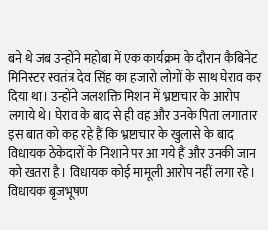बने थे जब उन्होंने महोबा में एक कार्यक्रम के दौरान कैबिनेट मिनिस्टर स्वतंत्र देव सिंह का हजारो लोगों के साथ घेराव कर दिया था। उन्होंने जलशक्ति मिशन में भ्रष्टाचार के आरोप लगाये थे। घेराव के बाद से ही वह और उनके पिता लगातार इस बात को कह रहे हैं कि भ्रष्टाचार के खुलासे के बाद विधायक ठेकेदारों के निशाने पर आ गये हैं और उनकी जान को खतरा है। विधायक कोई मामूली आरोप नहीं लगा रहे। विधायक बृजभूषण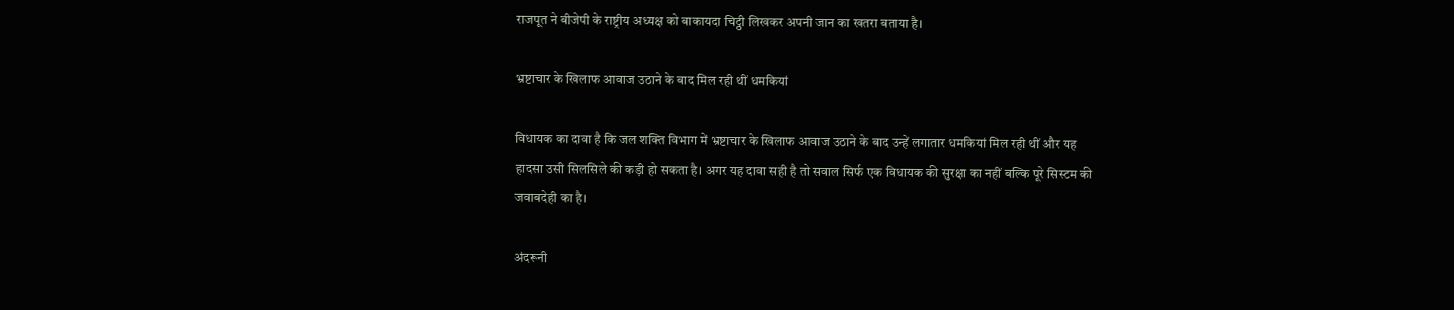राजपूत ने बीजेपी के राष्ट्रीय अध्यक्ष को बाकायदा चिट्ठी लिखकर अपनी जान का खतरा बताया है।

भ्रष्टाचार के खिलाफ आवाज उठाने के बाद मिल रही थीं धमकियां

विधायक का दावा है कि जल शक्ति विभाग में भ्रष्टाचार के खिलाफ आवाज उठाने के बाद उन्हें लगातार धमकियां मिल रही थीं और यह हादसा उसी सिलसिले की कड़ी हो सकता है। अगर यह दावा सही है तो सवाल सिर्फ एक विधायक की सुरक्षा का नहीं बल्कि पूरे सिस्टम की जवाबदेही का है।

अंदरूनी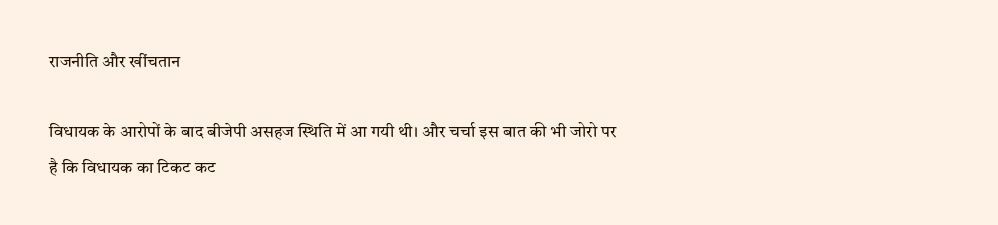राजनीति और खींचतान

विधायक के आरोपों के बाद बीजेपी असहज स्थिति में आ गयी थी। और चर्चा इस बात की भी जोरो पर है कि विधायक का टिकट कट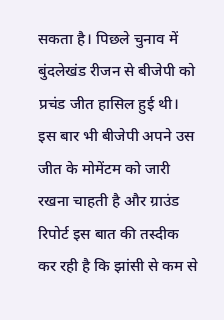सकता है। पिछले चुनाव में बुंदलेखंड रीजन से बीजेपी को प्रचंड जीत हासिल हुई थी। इस बार भी बीजेपी अपने उस जीत के मोमेंटम को जारी रखना चाहती है और ग्राउंड रिपोर्ट इस बात की तस्दीक कर रही है कि झांसी से कम से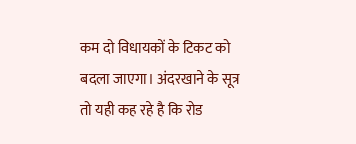कम दो विधायकों के टिकट को बदला जाएगा। अंदरखाने के सूत्र तो यही कह रहे है कि रोड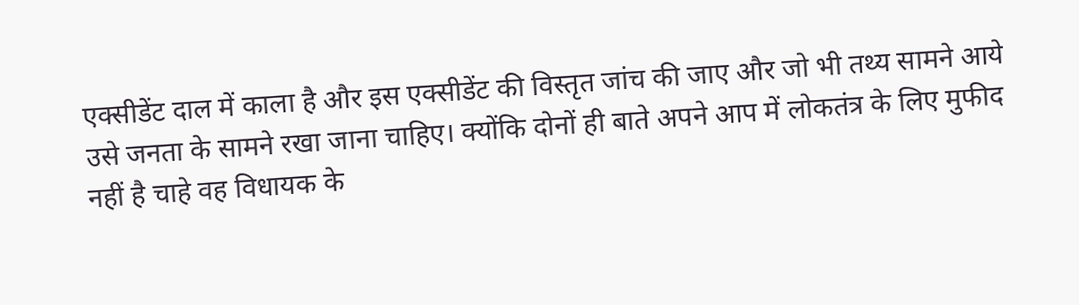एक्सीडेंट दाल में काला है और इस एक्सीडेंट की विस्तृत जांच की जाए और जो भी तथ्य सामने आये उसे जनता के सामने रखा जाना चाहिए। क्योंकि दोनों ही बाते अपने आप में लोकतंत्र के लिए मुफीद नहीं है चाहे वह विधायक के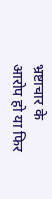भ्रष्टाचार के आरोप हो या फिर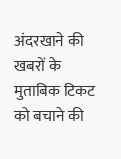अंदरखाने की खबरों के मुताबिक टिकट को बचाने की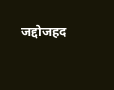जद्दोजहद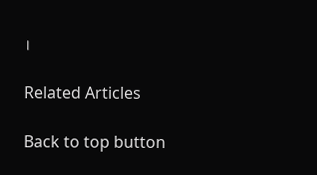।

Related Articles

Back to top button